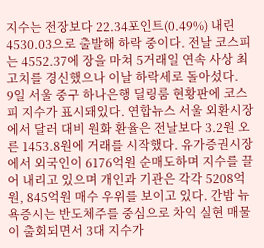지수는 전장보다 22.34포인트(0.49%) 내린 4530.03으로 출발해 하락 중이다. 전날 코스피는 4552.37에 장을 마쳐 5거래일 연속 사상 최고치를 경신했으나 이날 하락세로 돌아섰다.
9일 서울 중구 하나은행 딜링룸 현황판에 코스피 지수가 표시돼있다. 연합뉴스 서울 외환시장에서 달러 대비 원화 환율은 전날보다 3.2원 오른 1453.8원에 거래를 시작했다. 유가증권시장에서 외국인이 6176억원 순매도하며 지수를 끌어 내리고 있으며 개인과 기관은 각각 5208억원, 845억원 매수 우위를 보이고 있다. 간밤 뉴욕증시는 반도체주를 중심으로 차익 실현 매물이 출회되면서 3대 지수가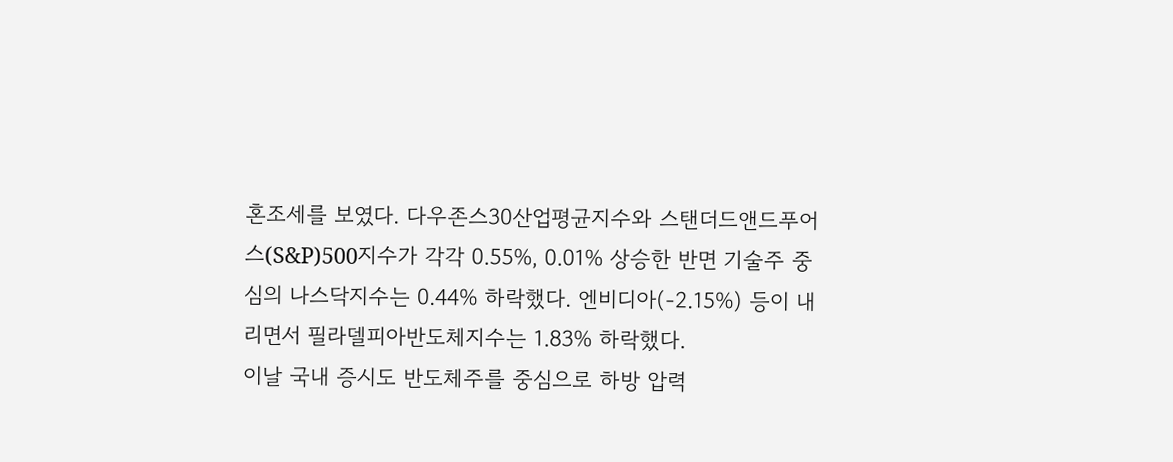혼조세를 보였다. 다우존스30산업평균지수와 스탠더드앤드푸어스(S&P)500지수가 각각 0.55%, 0.01% 상승한 반면 기술주 중심의 나스닥지수는 0.44% 하락했다. 엔비디아(-2.15%) 등이 내리면서 필라델피아반도체지수는 1.83% 하락했다.
이날 국내 증시도 반도체주를 중심으로 하방 압력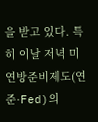을 받고 있다. 특히 이날 저녁 미 연방준비제도(연준·Fed)의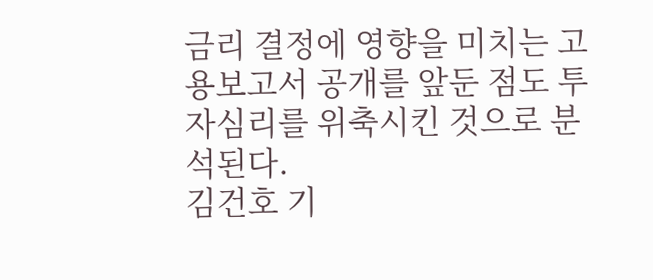금리 결정에 영향을 미치는 고용보고서 공개를 앞둔 점도 투자심리를 위축시킨 것으로 분석된다.
김건호 기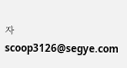자 scoop3126@segye.com